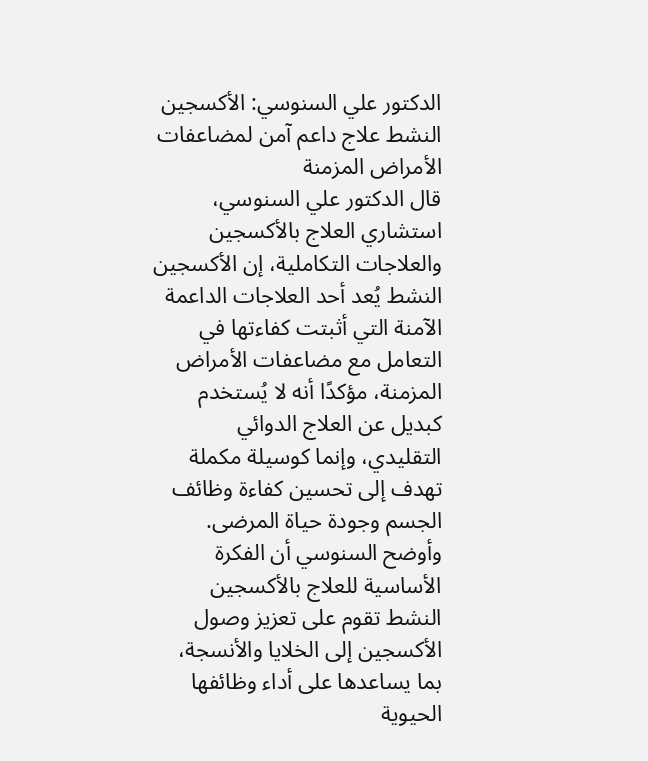الدكتور علي السنوسي: الأكسجين النشط علاج داعم آمن لمضاعفات الأمراض المزمنة
قال الدكتور علي السنوسي، استشاري العلاج بالأكسجين والعلاجات التكاملية، إن الأكسجين النشط يُعد أحد العلاجات الداعمة الآمنة التي أثبتت كفاءتها في التعامل مع مضاعفات الأمراض المزمنة، مؤكدًا أنه لا يُستخدم كبديل عن العلاج الدوائي التقليدي، وإنما كوسيلة مكملة تهدف إلى تحسين كفاءة وظائف الجسم وجودة حياة المرضى.
وأوضح السنوسي أن الفكرة الأساسية للعلاج بالأكسجين النشط تقوم على تعزيز وصول الأكسجين إلى الخلايا والأنسجة، بما يساعدها على أداء وظائفها الحيوية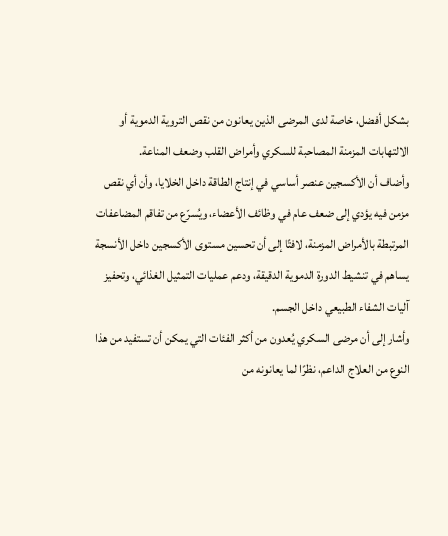بشكل أفضل، خاصة لدى المرضى الذين يعانون من نقص التروية الدموية أو الالتهابات المزمنة المصاحبة للسكري وأمراض القلب وضعف المناعة.
وأضاف أن الأكسجين عنصر أساسي في إنتاج الطاقة داخل الخلايا، وأن أي نقص مزمن فيه يؤدي إلى ضعف عام في وظائف الأعضاء، ويُسرّع من تفاقم المضاعفات المرتبطة بالأمراض المزمنة، لافتًا إلى أن تحسين مستوى الأكسجين داخل الأنسجة يساهم في تنشيط الدورة الدموية الدقيقة، ودعم عمليات التمثيل الغذائي، وتحفيز آليات الشفاء الطبيعي داخل الجسم.
وأشار إلى أن مرضى السكري يُعدون من أكثر الفئات التي يمكن أن تستفيد من هذا النوع من العلاج الداعم، نظرًا لما يعانونه من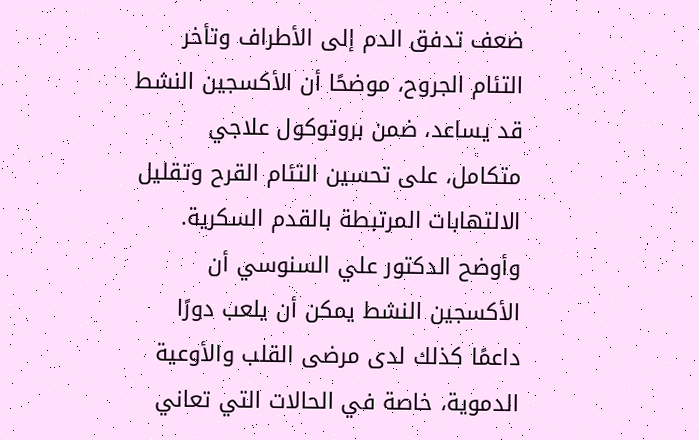ضعف تدفق الدم إلى الأطراف وتأخر التئام الجروح، موضحًا أن الأكسجين النشط قد يساعد، ضمن بروتوكول علاجي متكامل، على تحسين التئام القرح وتقليل الالتهابات المرتبطة بالقدم السكرية.
وأوضح الدكتور علي السنوسي أن الأكسجين النشط يمكن أن يلعب دورًا داعمًا كذلك لدى مرضى القلب والأوعية الدموية، خاصة في الحالات التي تعاني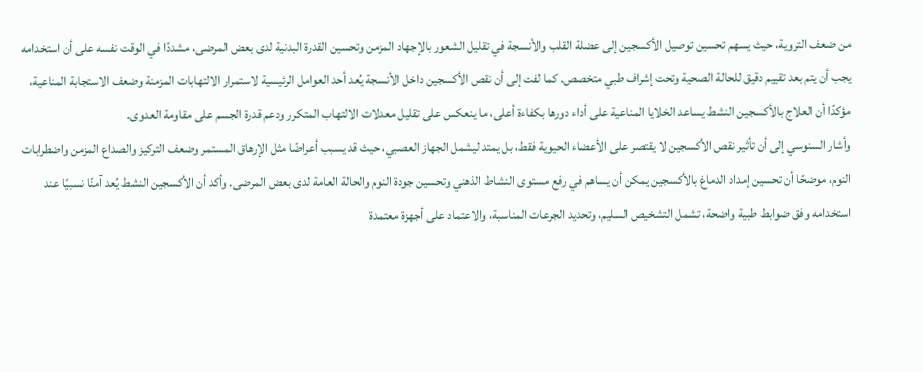من ضعف التروية، حيث يسهم تحسين توصيل الأكسجين إلى عضلة القلب والأنسجة في تقليل الشعور بالإجهاد المزمن وتحسين القدرة البدنية لدى بعض المرضى، مشددًا في الوقت نفسه على أن استخدامه يجب أن يتم بعد تقييم دقيق للحالة الصحية وتحت إشراف طبي متخصص. كما لفت إلى أن نقص الأكسجين داخل الأنسجة يُعد أحد العوامل الرئيسية لاستمرار الالتهابات المزمنة وضعف الاستجابة المناعية، مؤكدًا أن العلاج بالأكسجين النشط يساعد الخلايا المناعية على أداء دورها بكفاءة أعلى، ما ينعكس على تقليل معدلات الالتهاب المتكرر ودعم قدرة الجسم على مقاومة العدوى.
وأشار السنوسي إلى أن تأثير نقص الأكسجين لا يقتصر على الأعضاء الحيوية فقط، بل يمتد ليشمل الجهاز العصبي، حيث قد يسبب أعراضًا مثل الإرهاق المستمر وضعف التركيز والصداع المزمن واضطرابات النوم، موضحًا أن تحسين إمداد الدماغ بالأكسجين يمكن أن يساهم في رفع مستوى النشاط الذهني وتحسين جودة النوم والحالة العامة لدى بعض المرضى. وأكد أن الأكسجين النشط يُعد آمنًا نسبيًا عند استخدامه وفق ضوابط طبية واضحة، تشمل التشخيص السليم، وتحديد الجرعات المناسبة، والاعتماد على أجهزة معتمدة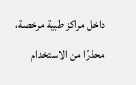داخل مراكز طبية مرخصة، محذرًا من الاستخدام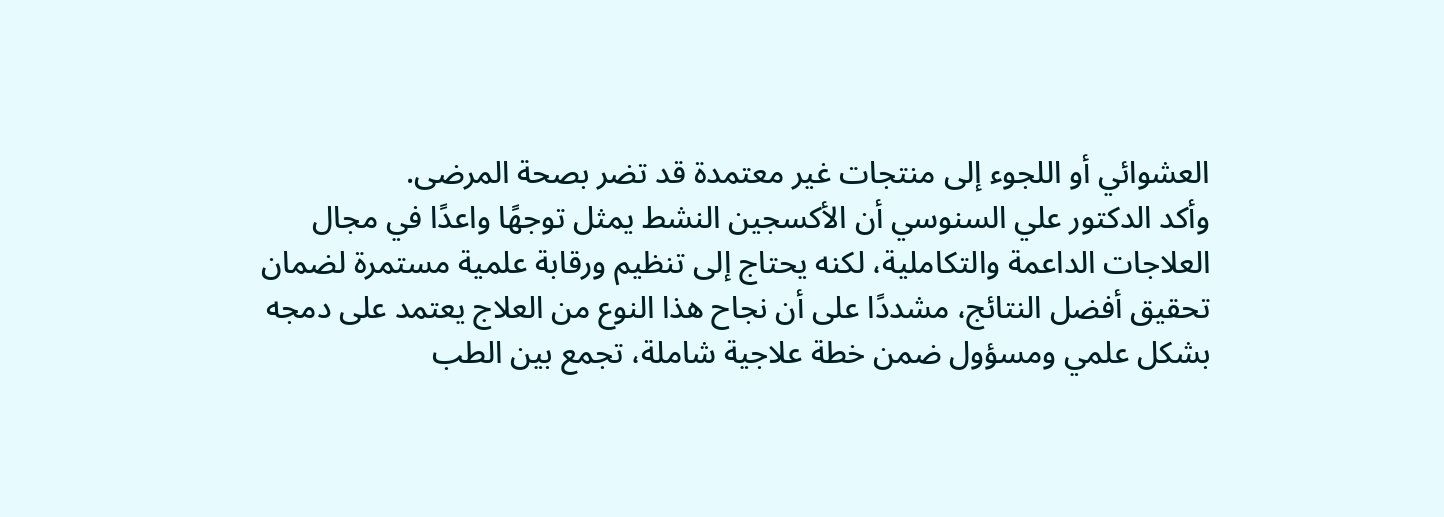العشوائي أو اللجوء إلى منتجات غير معتمدة قد تضر بصحة المرضى.
وأكد الدكتور علي السنوسي أن الأكسجين النشط يمثل توجهًا واعدًا في مجال العلاجات الداعمة والتكاملية، لكنه يحتاج إلى تنظيم ورقابة علمية مستمرة لضمان تحقيق أفضل النتائج، مشددًا على أن نجاح هذا النوع من العلاج يعتمد على دمجه بشكل علمي ومسؤول ضمن خطة علاجية شاملة، تجمع بين الطب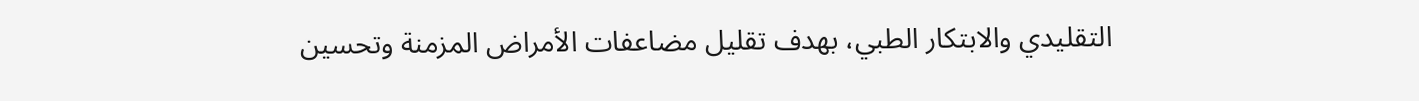التقليدي والابتكار الطبي، بهدف تقليل مضاعفات الأمراض المزمنة وتحسين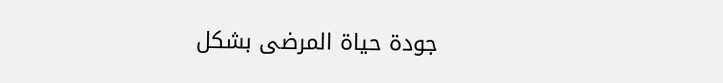جودة حياة المرضى بشكل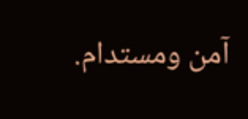آمن ومستدام.